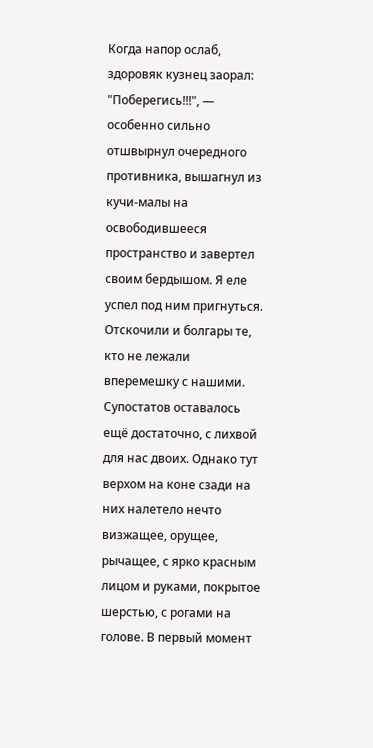Когда напор ослаб, здоровяк кузнец заорал: "Поберегись!!!", — особенно сильно отшвырнул очередного противника, вышагнул из кучи-малы на освободившееся пространство и завертел своим бердышом. Я еле успел под ним пригнуться. Отскочили и болгары те, кто не лежали вперемешку с нашими. Супостатов оставалось ещё достаточно, с лихвой для нас двоих. Однако тут верхом на коне сзади на них налетело нечто визжащее, орущее, рычащее, с ярко красным лицом и руками, покрытое шерстью, с рогами на голове. В первый момент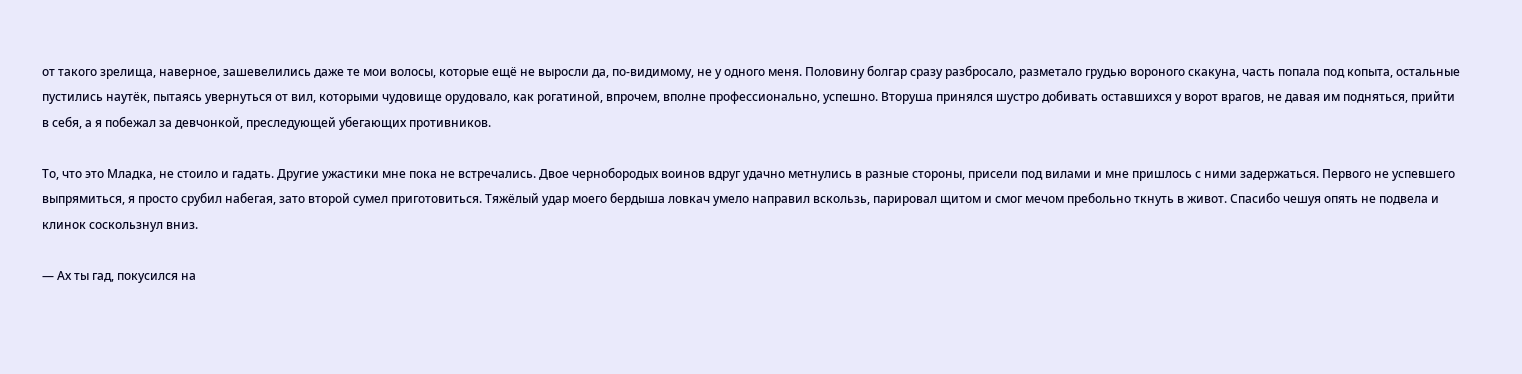от такого зрелища, наверное, зашевелились даже те мои волосы, которые ещё не выросли да, по-видимому, не у одного меня. Половину болгар сразу разбросало, разметало грудью вороного скакуна, часть попала под копыта, остальные пустились наутёк, пытаясь увернуться от вил, которыми чудовище орудовало, как рогатиной, впрочем, вполне профессионально, успешно. Вторуша принялся шустро добивать оставшихся у ворот врагов, не давая им подняться, прийти в себя, а я побежал за девчонкой, преследующей убегающих противников.

То, что это Младка, не стоило и гадать. Другие ужастики мне пока не встречались. Двое чернобородых воинов вдруг удачно метнулись в разные стороны, присели под вилами и мне пришлось с ними задержаться. Первого не успевшего выпрямиться, я просто срубил набегая, зато второй сумел приготовиться. Тяжёлый удар моего бердыша ловкач умело направил вскользь, парировал щитом и смог мечом пребольно ткнуть в живот. Спасибо чешуя опять не подвела и клинок соскользнул вниз.

— Ах ты гад, покусился на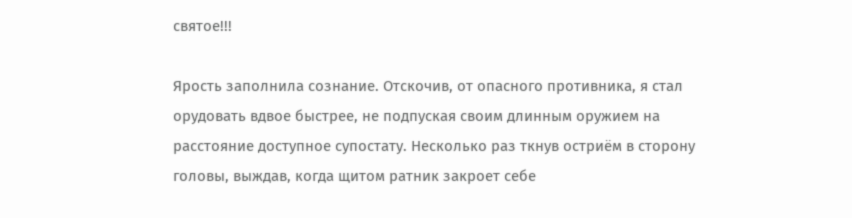святое!!!

Ярость заполнила сознание. Отскочив, от опасного противника, я стал орудовать вдвое быстрее, не подпуская своим длинным оружием на расстояние доступное супостату. Несколько раз ткнув остриём в сторону головы, выждав, когда щитом ратник закроет себе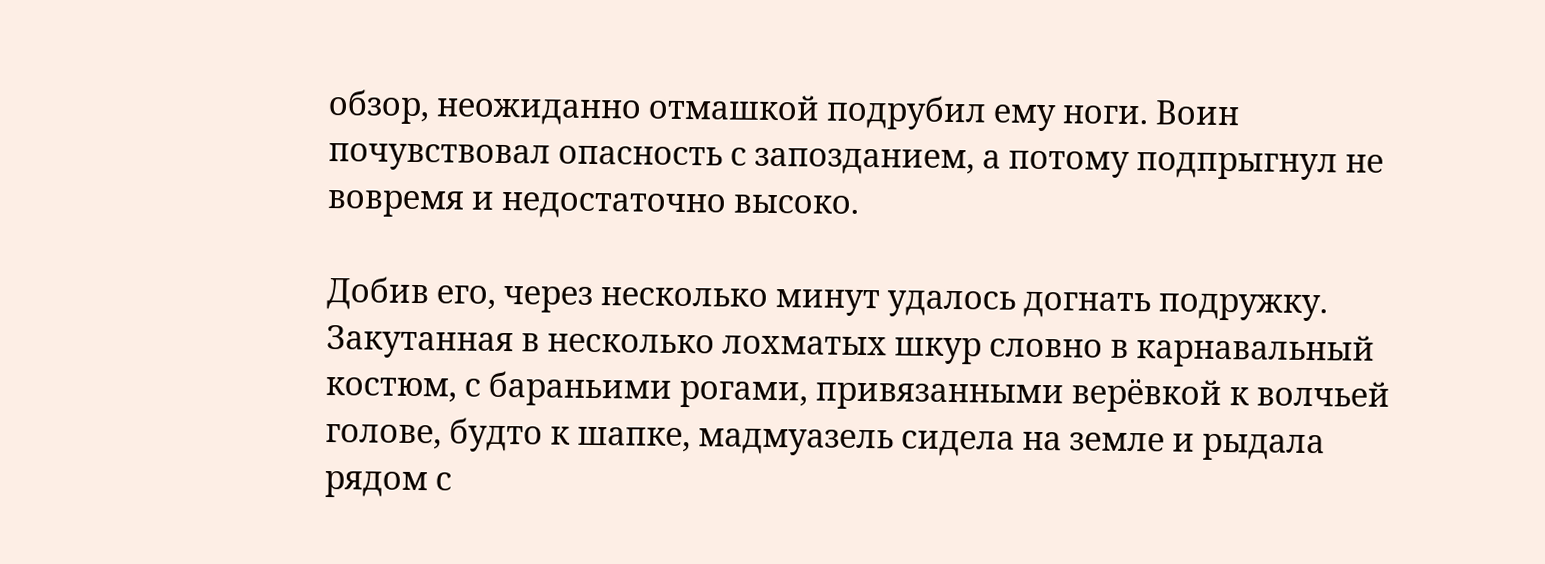обзор, неожиданно отмашкой подрубил ему ноги. Воин почувствовал опасность с запозданием, а потому подпрыгнул не вовремя и недостаточно высоко.

Добив его, через несколько минут удалось догнать подружку. Закутанная в несколько лохматых шкур словно в карнавальный костюм, с бараньими рогами, привязанными верёвкой к волчьей голове, будто к шапке, мадмуазель сидела на земле и рыдала рядом с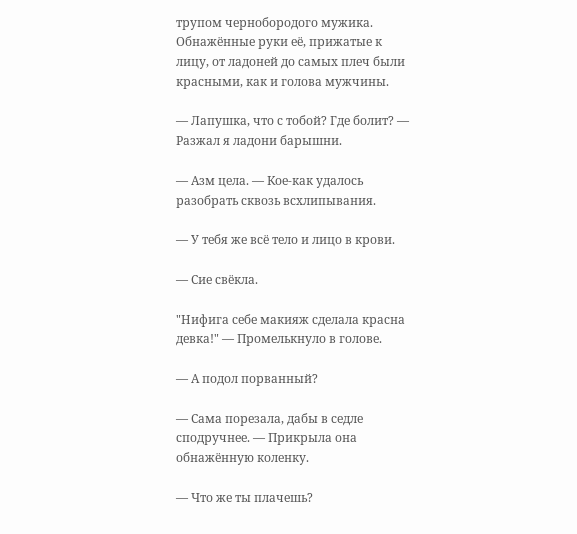трупом чернобородого мужика. Обнажённые руки её, прижатые к лицу, от ладоней до самых плеч были красными, как и голова мужчины.

— Лапушка, что с тобой? Где болит? — Разжал я ладони барышни.

— Азм цела. — Кое-как удалось разобрать сквозь всхлипывания.

— У тебя же всё тело и лицо в крови.

— Сие свёкла.

"Нифига себе макияж сделала красна девка!" — Промелькнуло в голове.

— А подол порванный?

— Сама порезала, дабы в седле сподручнее. — Прикрыла она обнажённую коленку.

— Что же ты плачешь?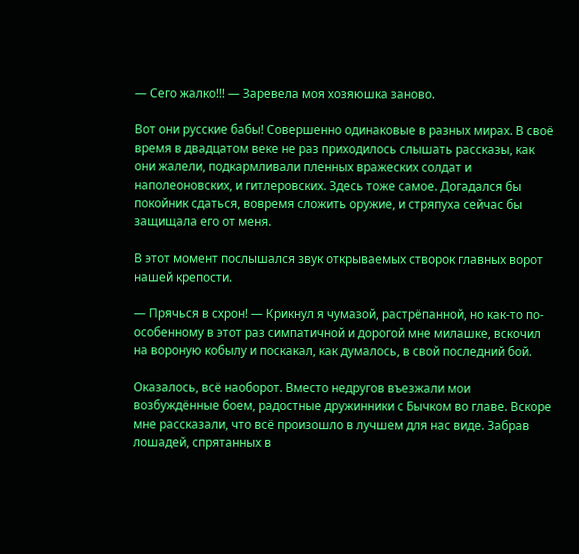— Сего жалко!!! — Заревела моя хозяюшка заново.

Вот они русские бабы! Совершенно одинаковые в разных мирах. В своё время в двадцатом веке не раз приходилось слышать рассказы, как они жалели, подкармливали пленных вражеских солдат и наполеоновских, и гитлеровских. Здесь тоже самое. Догадался бы покойник сдаться, вовремя сложить оружие, и стряпуха сейчас бы защищала его от меня.

В этот момент послышался звук открываемых створок главных ворот нашей крепости.

— Прячься в схрон! — Крикнул я чумазой, растрёпанной, но как-то по-особенному в этот раз симпатичной и дорогой мне милашке, вскочил на вороную кобылу и поскакал, как думалось, в свой последний бой.

Оказалось, всё наоборот. Вместо недругов въезжали мои возбуждённые боем, радостные дружинники с Бычком во главе. Вскоре мне рассказали, что всё произошло в лучшем для нас виде. Забрав лошадей, спрятанных в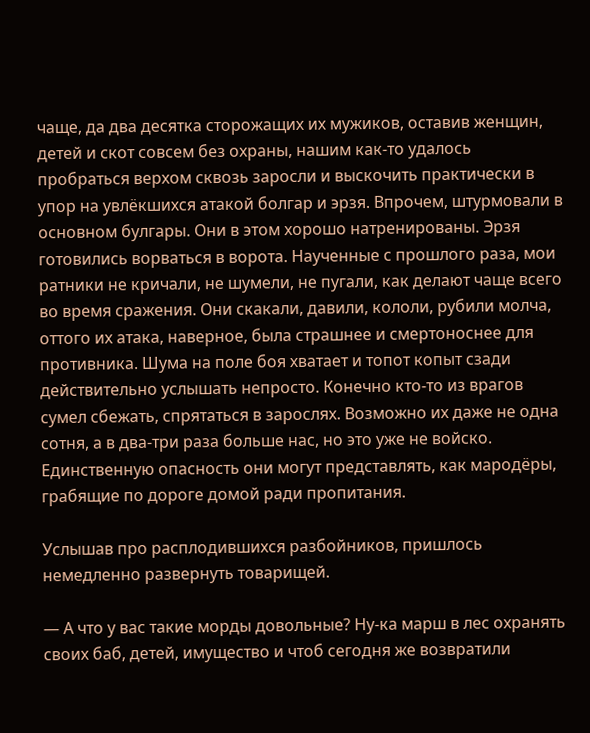чаще, да два десятка сторожащих их мужиков, оставив женщин, детей и скот совсем без охраны, нашим как-то удалось пробраться верхом сквозь заросли и выскочить практически в упор на увлёкшихся атакой болгар и эрзя. Впрочем, штурмовали в основном булгары. Они в этом хорошо натренированы. Эрзя готовились ворваться в ворота. Наученные с прошлого раза, мои ратники не кричали, не шумели, не пугали, как делают чаще всего во время сражения. Они скакали, давили, кололи, рубили молча, оттого их атака, наверное, была страшнее и смертоноснее для противника. Шума на поле боя хватает и топот копыт сзади действительно услышать непросто. Конечно кто-то из врагов сумел сбежать, спрятаться в зарослях. Возможно их даже не одна сотня, а в два-три раза больше нас, но это уже не войско. Единственную опасность они могут представлять, как мародёры, грабящие по дороге домой ради пропитания.

Услышав про расплодившихся разбойников, пришлось немедленно развернуть товарищей.

— А что у вас такие морды довольные? Ну-ка марш в лес охранять своих баб, детей, имущество и чтоб сегодня же возвратили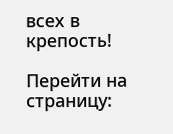всех в крепость!

Перейти на страницу: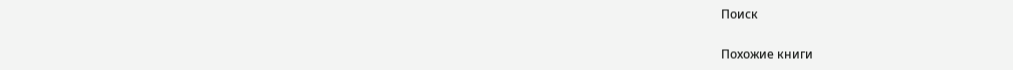Поиск

Похожие книги